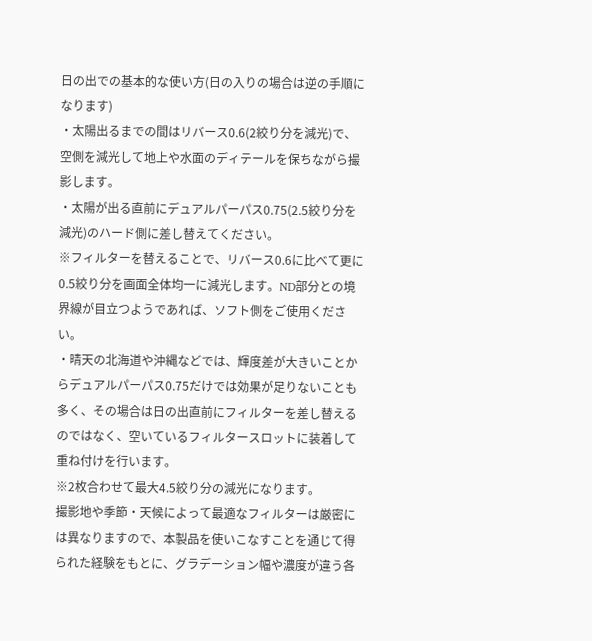日の出での基本的な使い方(日の入りの場合は逆の手順になります)
・太陽出るまでの間はリバース0.6(2絞り分を減光)で、空側を減光して地上や水面のディテールを保ちながら撮影します。
・太陽が出る直前にデュアルパーパス0.75(2.5絞り分を減光)のハード側に差し替えてください。
※フィルターを替えることで、リバース0.6に比べて更に0.5絞り分を画面全体均一に減光します。ND部分との境界線が目立つようであれば、ソフト側をご使用ください。
・晴天の北海道や沖縄などでは、輝度差が大きいことからデュアルパーパス0.75だけでは効果が足りないことも多く、その場合は日の出直前にフィルターを差し替えるのではなく、空いているフィルタースロットに装着して重ね付けを行います。
※2枚合わせて最大4.5絞り分の減光になります。
撮影地や季節・天候によって最適なフィルターは厳密には異なりますので、本製品を使いこなすことを通じて得られた経験をもとに、グラデーション幅や濃度が違う各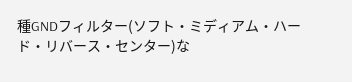種GNDフィルター(ソフト・ミディアム・ハード・リバース・センター)な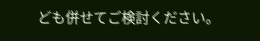ども併せてご検討ください。